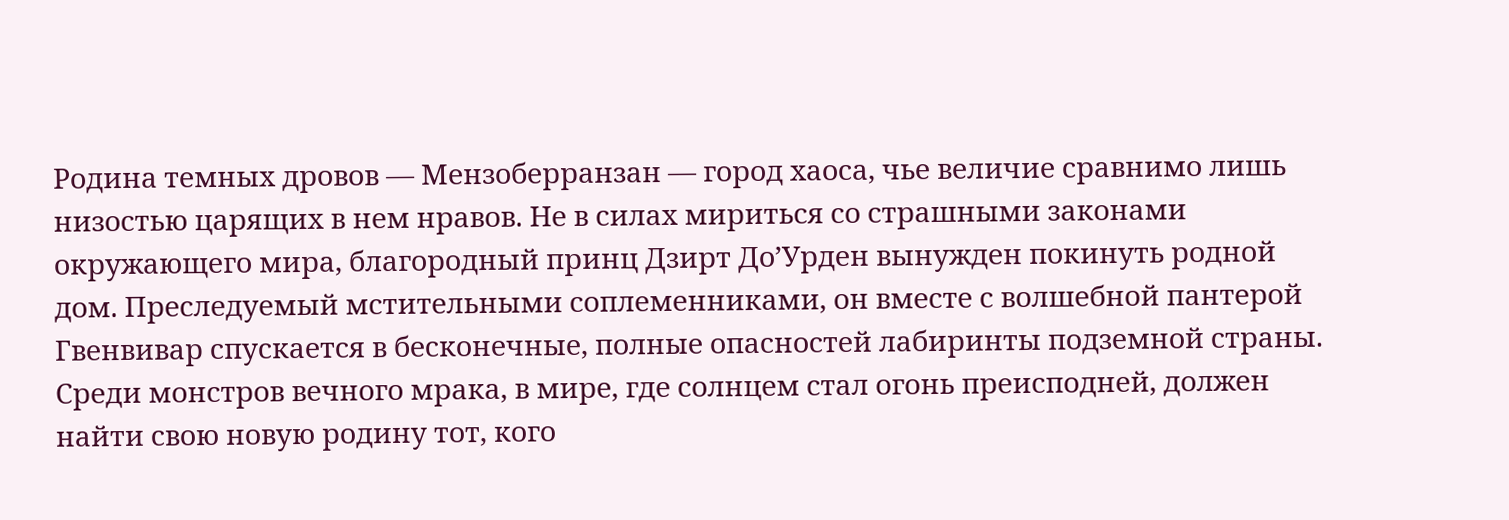Родина темных дровов — Мензоберранзан — город хаоса, чье величие сравнимо лишь низостью царящих в нем нравов. Не в силах мириться со страшными законами окружающего мира, благородный принц Дзирт До’Урден вынужден покинуть родной дом. Преследуемый мстительными соплеменниками, он вместе с волшебной пантерой Гвенвивар спускается в бесконечные, полные опасностей лабиринты подземной страны. Среди монстров вечного мрака, в мире, где солнцем стал огонь преисподней, должен найти свою новую родину тот, кого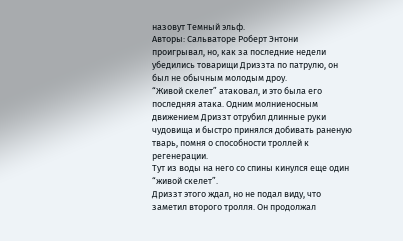назовут Темный эльф.
Авторы: Сальваторе Роберт Энтони
проигрывал, но, как за последние недели убедились товарищи Дриззта по патрулю, он был не обычным молодым дроу.
“Живой скелет” атаковал, и это была его последняя атака. Одним молниеносным движением Дриззт отрубил длинные руки чудовища и быстро принялся добивать раненую тварь, помня о способности троллей к регенерации.
Тут из воды на него со спины кинулся еще один “живой скелет”.
Дриззт этого ждал, но не подал виду, что заметил второго тролля. Он продолжал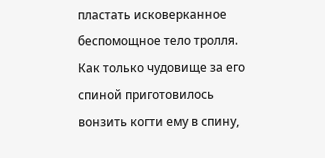пластать исковерканное беспомощное тело тролля.
Как только чудовище за его спиной приготовилось вонзить когти ему в спину,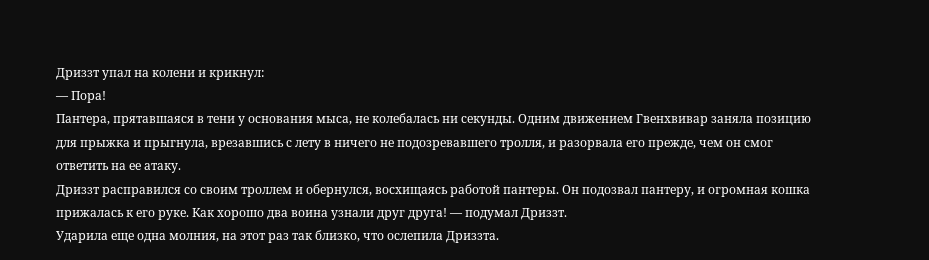Дриззт упал на колени и крикнул:
— Пора!
Пантера, прятавшаяся в тени у основания мыса, не колебалась ни секунды. Одним движением Гвенхвивар заняла позицию для прыжка и прыгнула, врезавшись с лету в ничего не подозревавшего тролля, и разорвала его прежде, чем он смог ответить на ее атаку.
Дриззт расправился со своим троллем и обернулся, восхищаясь работой пантеры. Он подозвал пантеру, и огромная кошка прижалась к его руке. Как хорошо два воина узнали друг друга! — подумал Дриззт.
Ударила еще одна молния, на этот раз так близко, что ослепила Дриззта.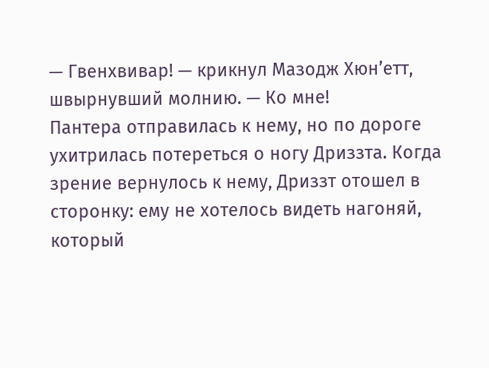— Гвенхвивар! — крикнул Мазодж Хюн’етт, швырнувший молнию. — Ко мне!
Пантера отправилась к нему, но по дороге ухитрилась потереться о ногу Дриззта. Когда зрение вернулось к нему, Дриззт отошел в сторонку: ему не хотелось видеть нагоняй, который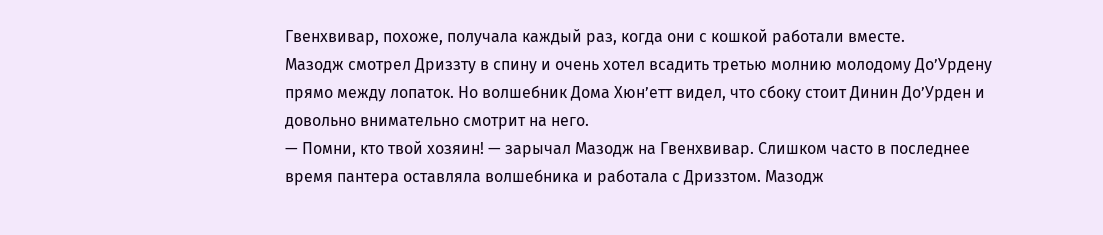Гвенхвивар, похоже, получала каждый раз, когда они с кошкой работали вместе.
Мазодж смотрел Дриззту в спину и очень хотел всадить третью молнию молодому До’Урдену прямо между лопаток. Но волшебник Дома Хюн’етт видел, что сбоку стоит Динин До’Урден и довольно внимательно смотрит на него.
— Помни, кто твой хозяин! — зарычал Мазодж на Гвенхвивар. Слишком часто в последнее время пантера оставляла волшебника и работала с Дриззтом. Мазодж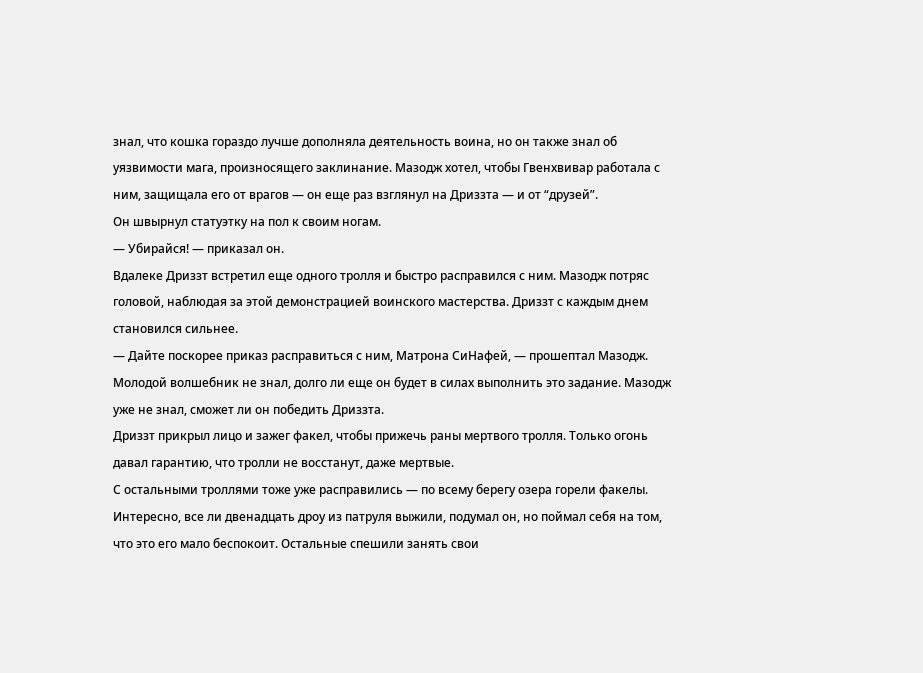знал, что кошка гораздо лучше дополняла деятельность воина, но он также знал об уязвимости мага, произносящего заклинание. Мазодж хотел, чтобы Гвенхвивар работала с ним, защищала его от врагов — он еще раз взглянул на Дриззта — и от “друзей”.
Он швырнул статуэтку на пол к своим ногам.
— Убирайся! — приказал он.
Вдалеке Дриззт встретил еще одного тролля и быстро расправился с ним. Мазодж потряс головой, наблюдая за этой демонстрацией воинского мастерства. Дриззт с каждым днем становился сильнее.
— Дайте поскорее приказ расправиться с ним, Матрона СиНафей, — прошептал Мазодж. Молодой волшебник не знал, долго ли еще он будет в силах выполнить это задание. Мазодж уже не знал, сможет ли он победить Дриззта.
Дриззт прикрыл лицо и зажег факел, чтобы прижечь раны мертвого тролля. Только огонь давал гарантию, что тролли не восстанут, даже мертвые.
С остальными троллями тоже уже расправились — по всему берегу озера горели факелы. Интересно, все ли двенадцать дроу из патруля выжили, подумал он, но поймал себя на том, что это его мало беспокоит. Остальные спешили занять свои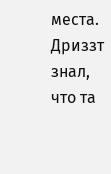места.
Дриззт знал, что та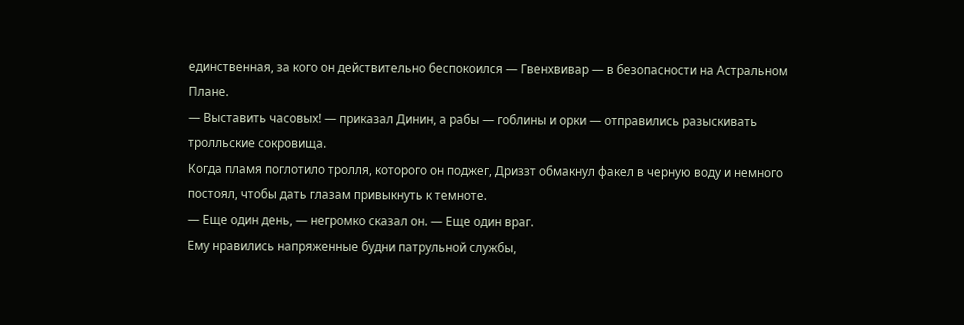единственная, за кого он действительно беспокоился — Гвенхвивар — в безопасности на Астральном Плане.
— Выставить часовых! — приказал Динин, а рабы — гоблины и орки — отправились разыскивать тролльские сокровища.
Когда пламя поглотило тролля, которого он поджег, Дриззт обмакнул факел в черную воду и немного постоял, чтобы дать глазам привыкнуть к темноте.
— Еще один день, — негромко сказал он. — Еще один враг.
Ему нравились напряженные будни патрульной службы,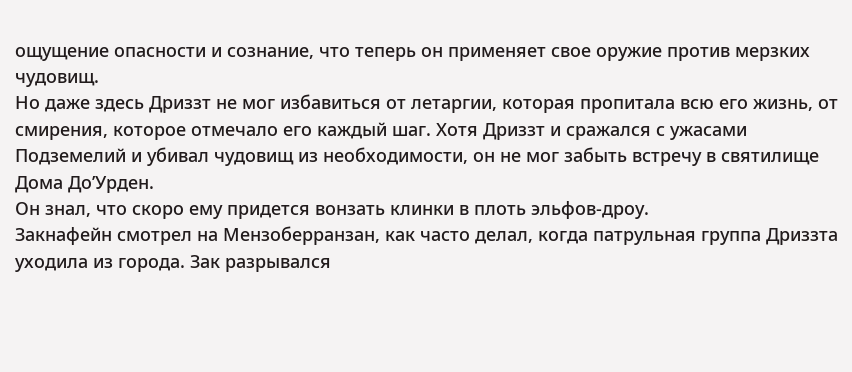ощущение опасности и сознание, что теперь он применяет свое оружие против мерзких чудовищ.
Но даже здесь Дриззт не мог избавиться от летаргии, которая пропитала всю его жизнь, от смирения, которое отмечало его каждый шаг. Хотя Дриззт и сражался с ужасами Подземелий и убивал чудовищ из необходимости, он не мог забыть встречу в святилище Дома До’Урден.
Он знал, что скоро ему придется вонзать клинки в плоть эльфов-дроу.
Закнафейн смотрел на Мензоберранзан, как часто делал, когда патрульная группа Дриззта уходила из города. Зак разрывался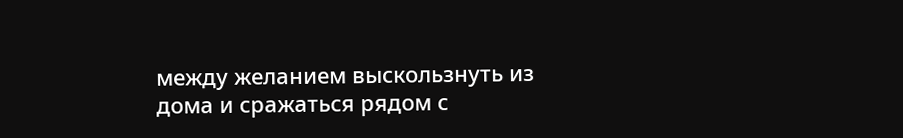между желанием выскользнуть из дома и сражаться рядом с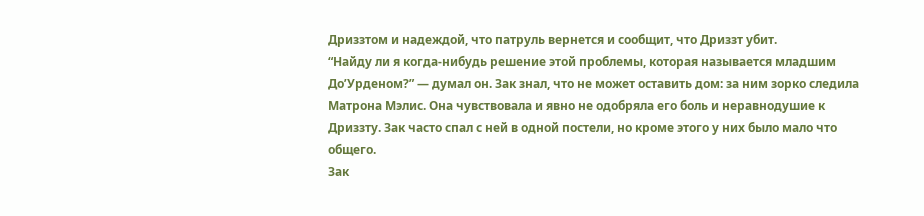Дриззтом и надеждой, что патруль вернется и сообщит, что Дриззт убит.
“Найду ли я когда-нибудь решение этой проблемы, которая называется младшим До’Урденом?” — думал он. Зак знал, что не может оставить дом: за ним зорко следила Матрона Мэлис. Она чувствовала и явно не одобряла его боль и неравнодушие к Дриззту. Зак часто спал с ней в одной постели, но кроме этого у них было мало что общего.
Зак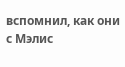вспомнил, как они с Мэлис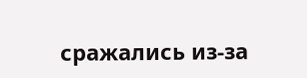сражались из-за